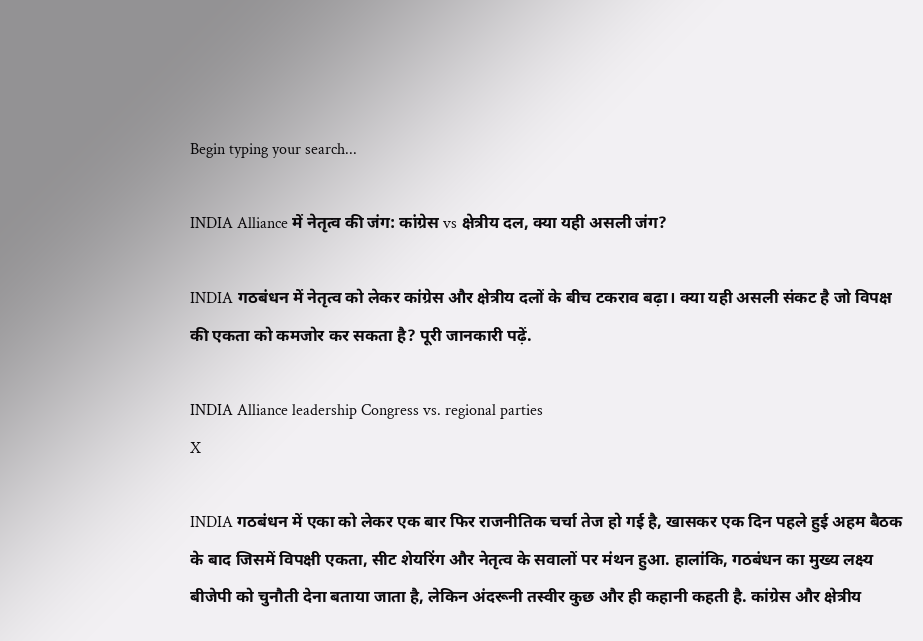Begin typing your search...

INDIA Alliance में नेतृत्व की जंग: कांग्रेस vs क्षेत्रीय दल, क्या यही असली जंग?

INDIA गठबंधन में नेतृत्व को लेकर कांग्रेस और क्षेत्रीय दलों के बीच टकराव बढ़ा। क्या यही असली संकट है जो विपक्ष की एकता को कमजोर कर सकता है? पूरी जानकारी पढ़ें.

INDIA Alliance leadership Congress vs. regional parties
X

INDIA गठबंधन में एका को लेकर एक बार फिर राजनीतिक चर्चा तेज हो गई है, खासकर एक दिन पहले हुई अहम बैठक के बाद जिसमें विपक्षी एकता, सीट शेयरिंग और नेतृत्व के सवालों पर मंथन हुआ. हालांकि, गठबंधन का मुख्य लक्ष्य बीजेपी को चुनौती देना बताया जाता है, लेकिन अंदरूनी तस्वीर कुछ और ही कहानी कहती है. कांग्रेस और क्षेत्रीय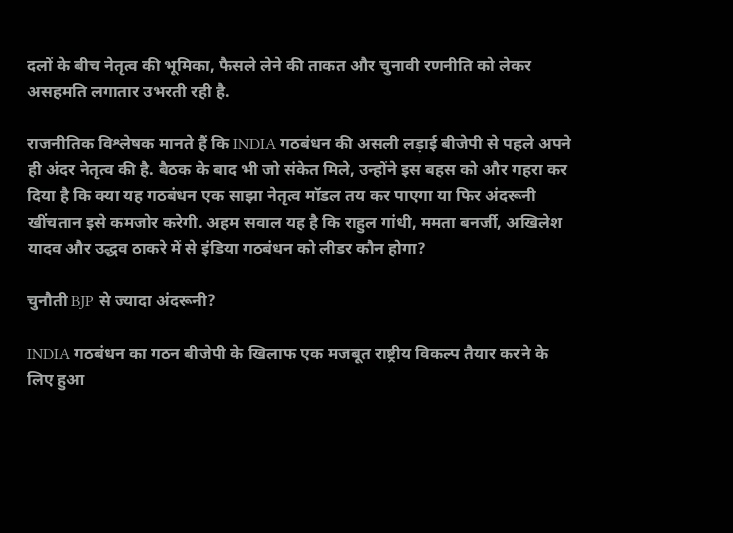दलों के बीच नेतृत्व की भूमिका, फैसले लेने की ताकत और चुनावी रणनीति को लेकर असहमति लगातार उभरती रही है.

राजनीतिक विश्लेषक मानते हैं कि INDIA गठबंधन की असली लड़ाई बीजेपी से पहले अपने ही अंदर नेतृत्व की है. बैठक के बाद भी जो संकेत मिले, उन्होंने इस बहस को और गहरा कर दिया है कि क्या यह गठबंधन एक साझा नेतृत्व मॉडल तय कर पाएगा या फिर अंदरूनी खींचतान इसे कमजोर करेगी. अहम सवाल यह है कि राहुल गांधी, ममता बनर्जी, अखिलेश यादव और उद्धव ठाकरे में से इंडिया गठबंधन को लीडर कौन होगा?

चुनौती BJP से ज्यादा अंदरूनी?

INDIA गठबंधन का गठन बीजेपी के खिलाफ एक मजबूत राष्ट्रीय विकल्प तैयार करने के लिए हुआ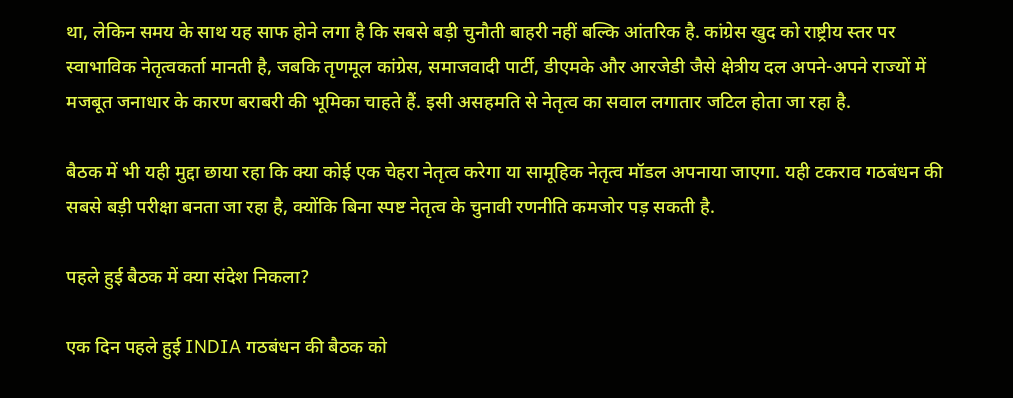था, लेकिन समय के साथ यह साफ होने लगा है कि सबसे बड़ी चुनौती बाहरी नहीं बल्कि आंतरिक है. कांग्रेस खुद को राष्ट्रीय स्तर पर स्वाभाविक नेतृत्वकर्ता मानती है, जबकि तृणमूल कांग्रेस, समाजवादी पार्टी, डीएमके और आरजेडी जैसे क्षेत्रीय दल अपने-अपने राज्यों में मजबूत जनाधार के कारण बराबरी की भूमिका चाहते हैं. इसी असहमति से नेतृत्व का सवाल लगातार जटिल होता जा रहा है.

बैठक में भी यही मुद्दा छाया रहा कि क्या कोई एक चेहरा नेतृत्व करेगा या सामूहिक नेतृत्व मॉडल अपनाया जाएगा. यही टकराव गठबंधन की सबसे बड़ी परीक्षा बनता जा रहा है, क्योंकि बिना स्पष्ट नेतृत्व के चुनावी रणनीति कमजोर पड़ सकती है.

पहले हुई बैठक में क्या संदेश निकला?

एक दिन पहले हुई INDIA गठबंधन की बैठक को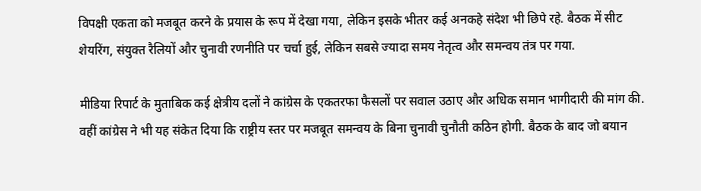विपक्षी एकता को मजबूत करने के प्रयास के रूप में देखा गया, लेकिन इसके भीतर कई अनकहे संदेश भी छिपे रहे. बैठक में सीट शेयरिंग, संयुक्त रैलियों और चुनावी रणनीति पर चर्चा हुई, लेकिन सबसे ज्यादा समय नेतृत्व और समन्वय तंत्र पर गया.

मीडिया रिपार्ट के मुताबिक कई क्षेत्रीय दलों ने कांग्रेस के एकतरफा फैसलों पर सवाल उठाए और अधिक समान भागीदारी की मांग की. वहीं कांग्रेस ने भी यह संकेत दिया कि राष्ट्रीय स्तर पर मजबूत समन्वय के बिना चुनावी चुनौती कठिन होगी. बैठक के बाद जो बयान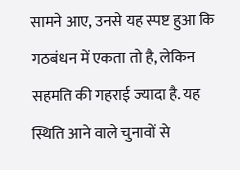सामने आए, उनसे यह स्पष्ट हुआ कि गठबंधन में एकता तो है, लेकिन सहमति की गहराई ज्यादा है. यह स्थिति आने वाले चुनावों से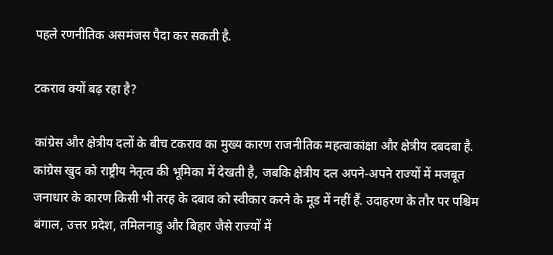पहले रणनीतिक असमंजस पैदा कर सकती है.

टकराव क्यों बढ़ रहा है?

कांग्रेस और क्षेत्रीय दलों के बीच टकराव का मुख्य कारण राजनीतिक महत्वाकांक्षा और क्षेत्रीय दबदबा है. कांग्रेस खुद को राष्ट्रीय नेतृत्व की भूमिका में देखती है, जबकि क्षेत्रीय दल अपने-अपने राज्यों में मजबूत जनाधार के कारण किसी भी तरह के दबाव को स्वीकार करने के मूड में नहीं हैं. उदाहरण के तौर पर पश्चिम बंगाल, उत्तर प्रदेश, तमिलनाडु और बिहार जैसे राज्यों में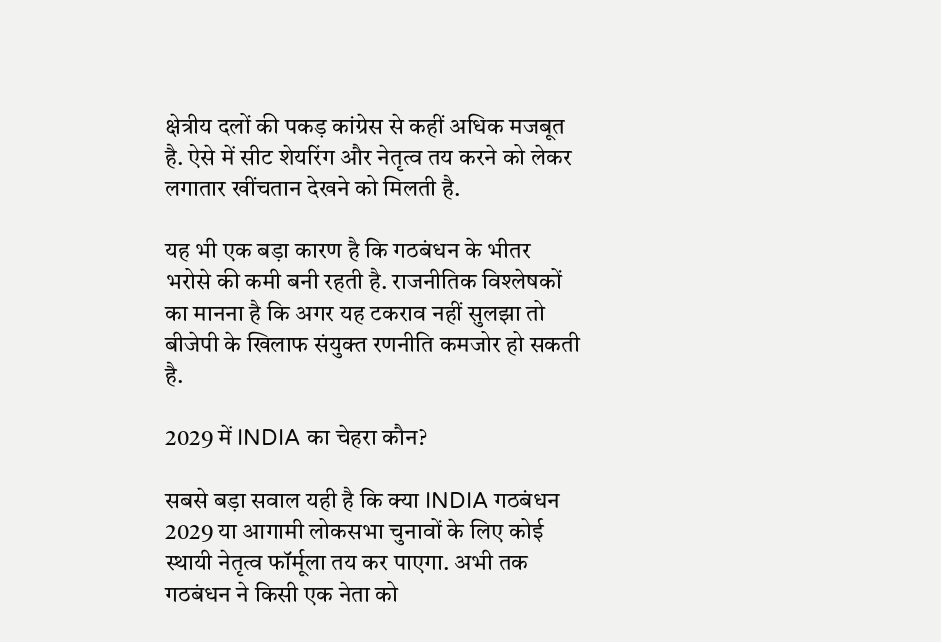क्षेत्रीय दलों की पकड़ कांग्रेस से कहीं अधिक मजबूत है. ऐसे में सीट शेयरिंग और नेतृत्व तय करने को लेकर लगातार खींचतान देखने को मिलती है.

यह भी एक बड़ा कारण है कि गठबंधन के भीतर भरोसे की कमी बनी रहती है. राजनीतिक विश्लेषकों का मानना है कि अगर यह टकराव नहीं सुलझा तो बीजेपी के खिलाफ संयुक्त रणनीति कमजोर हो सकती है.

2029 में INDIA का चेहरा कौन?

सबसे बड़ा सवाल यही है कि क्या INDIA गठबंधन 2029 या आगामी लोकसभा चुनावों के लिए कोई स्थायी नेतृत्व फॉर्मूला तय कर पाएगा. अभी तक गठबंधन ने किसी एक नेता को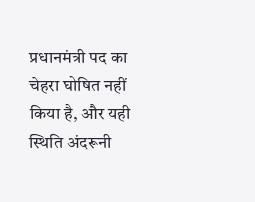प्रधानमंत्री पद का चेहरा घोषित नहीं किया है, और यही स्थिति अंदरूनी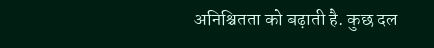अनिश्चितता को बढ़ाती है. कुछ दल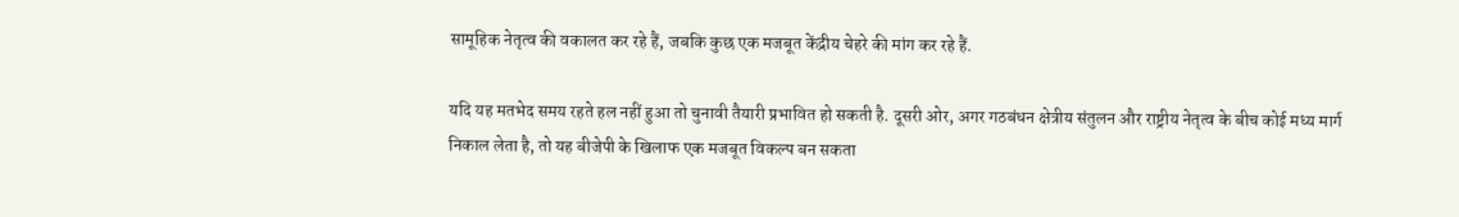सामूहिक नेतृत्व की वकालत कर रहे हैं, जबकि कुछ एक मजबूत केंद्रीय चेहरे की मांग कर रहे हैं.

यदि यह मतभेद समय रहते हल नहीं हुआ तो चुनावी तैयारी प्रभावित हो सकती है. दूसरी ओर, अगर गठबंधन क्षेत्रीय संतुलन और राष्ट्रीय नेतृत्व के बीच कोई मध्य मार्ग निकाल लेता है, तो यह बीजेपी के खिलाफ एक मजबूत विकल्प बन सकता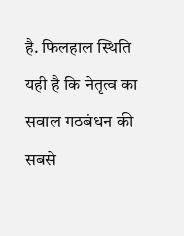है. फिलहाल स्थिति यही है कि नेतृत्व का सवाल गठबंधन की सबसे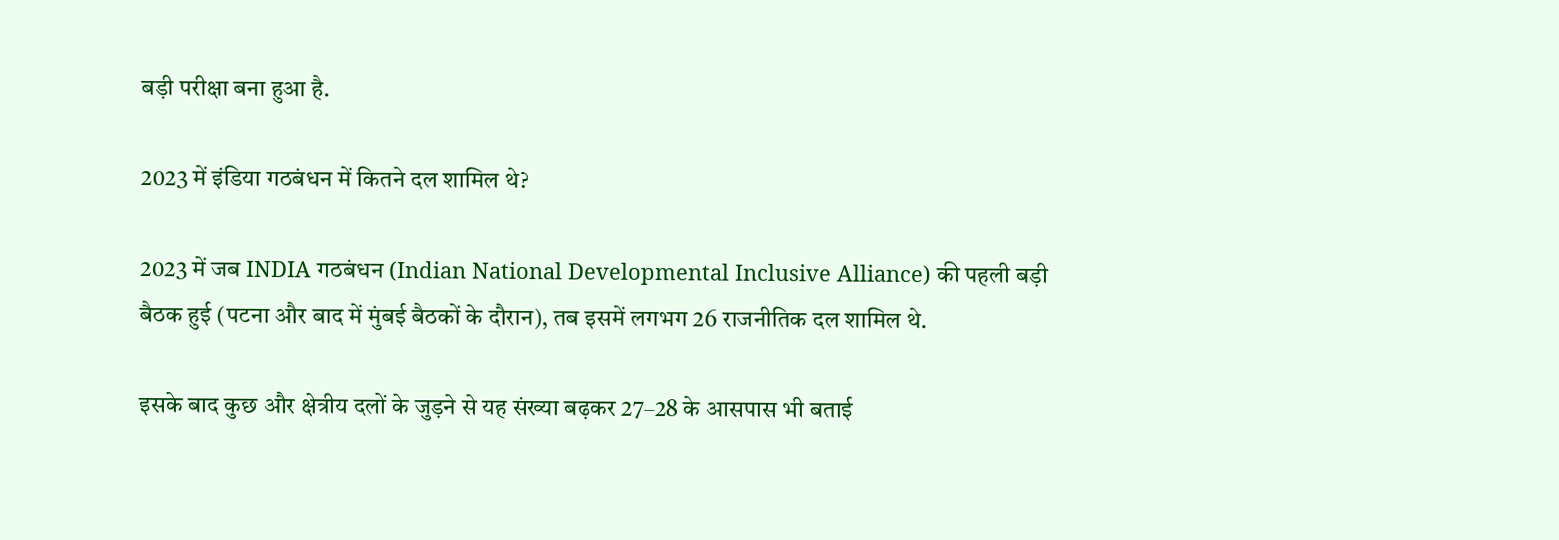बड़ी परीक्षा बना हुआ है.

2023 में इंडिया गठबंधन में कितने दल शामिल थे?

2023 में जब INDIA गठबंधन (Indian National Developmental Inclusive Alliance) की पहली बड़ी बैठक हुई (पटना और बाद में मुंबई बैठकों के दौरान), तब इसमें लगभग 26 राजनीतिक दल शामिल थे.

इसके बाद कुछ और क्षेत्रीय दलों के जुड़ने से यह संख्या बढ़कर 27–28 के आसपास भी बताई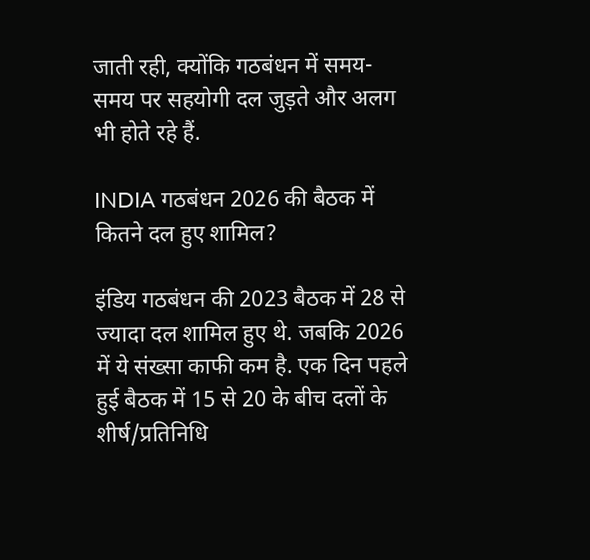जाती रही, क्योंकि गठबंधन में समय-समय पर सहयोगी दल जुड़ते और अलग भी होते रहे हैं.

INDIA गठबंधन 2026 की बैठक में कितने दल हुए शामिल?

इंडिय गठबंधन की 2023 बैठक में 28 से ज्यादा दल शामिल हुए थे. जबकि 2026 में ये संख्सा काफी कम है. एक दिन पहले हुई बैठक में 15 से 20 के बीच दलों के शीर्ष/प्रतिनिधि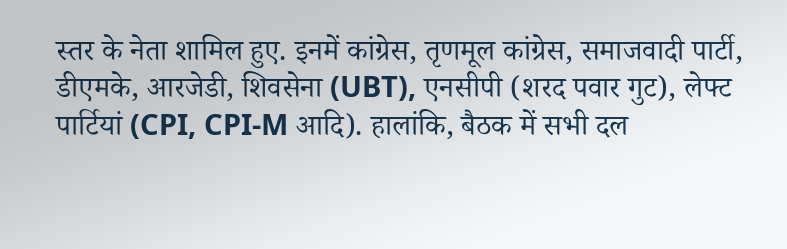स्तर के नेता शामिल हुए. इनमें कांग्रेस, तृणमूल कांग्रेस, समाजवादी पार्टी, डीएमके, आरजेडी, शिवसेना (UBT), एनसीपी (शरद पवार गुट), लेफ्ट पार्टियां (CPI, CPI-M आदि). हालांकि, बैठक में सभी दल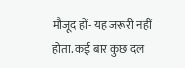मौजूद हों- यह जरूरी नहीं होता. कई बार कुछ दल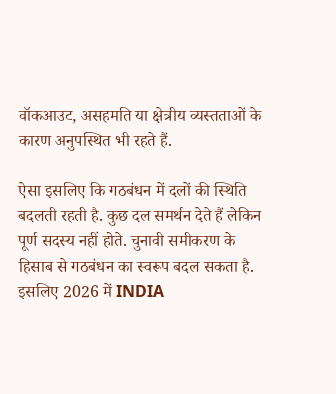वॉकआउट, असहमति या क्षेत्रीय व्यस्तताओं के कारण अनुपस्थित भी रहते हैं.

ऐसा इसलिए कि गठबंधन में दलों की स्थिति बदलती रहती है. कुछ दल समर्थन देते हैं लेकिन पूर्ण सदस्य नहीं होते. चुनावी समीकरण के हिसाब से गठबंधन का स्वरूप बदल सकता है. इसलिए 2026 में INDIA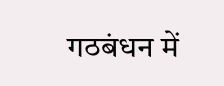गठबंधन में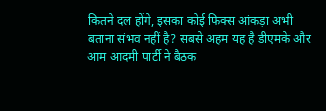कितने दल होंगे, इसका कोई फिक्स आंकड़ा अभी बताना संभव नहीं है? सबसे अहम यह है डीएमके और आम आदमी पार्टी ने बैठक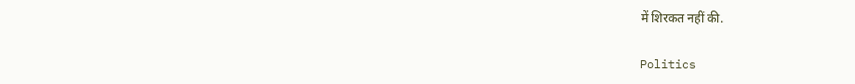में शिरकत नहीं की.

Politics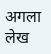अगला लेख